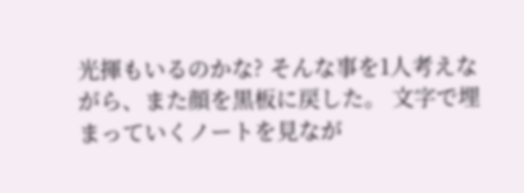光揮もいるのかな? そんな事を1人考えながら、また顔を黒板に戻した。 文字で埋まっていくノートを見なが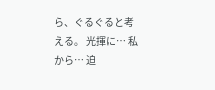ら、ぐるぐると考える。 光揮に… 私から… 迫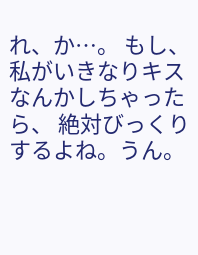れ、か…。 もし、私がいきなりキスなんかしちゃったら、 絶対びっくりするよね。うん。